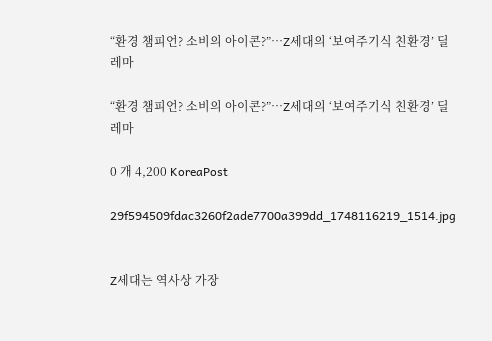“환경 챔피언? 소비의 아이콘?”…Z세대의 ‘보여주기식 친환경’ 딜레마

“환경 챔피언? 소비의 아이콘?”…Z세대의 ‘보여주기식 친환경’ 딜레마

0 개 4,200 KoreaPost

29f594509fdac3260f2ade7700a399dd_1748116219_1514.jpg


Z세대는 역사상 가장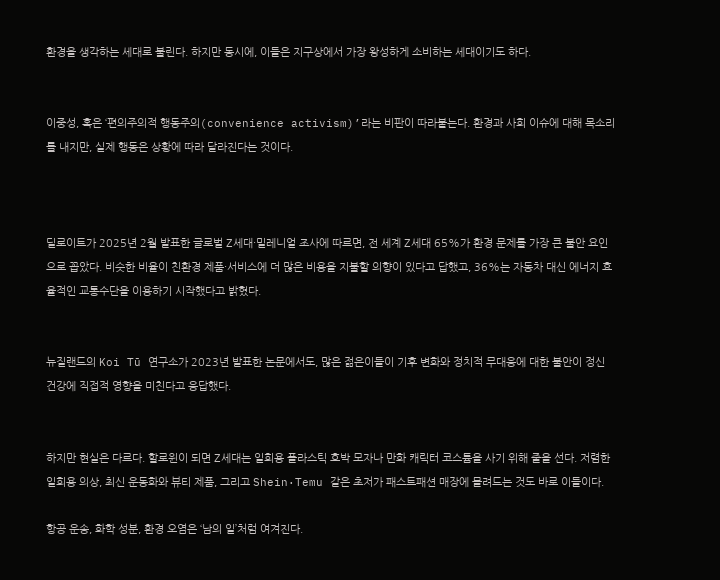환경을 생각하는 세대로 불린다. 하지만 동시에, 이들은 지구상에서 가장 왕성하게 소비하는 세대이기도 하다.


이중성, 혹은 ‘편의주의적 행동주의(convenience activism)’라는 비판이 따라붙는다. 환경과 사회 이슈에 대해 목소리를 내지만, 실제 행동은 상황에 따라 달라진다는 것이다.



딜로이트가 2025년 2월 발표한 글로벌 Z세대·밀레니얼 조사에 따르면, 전 세계 Z세대 65%가 환경 문제를 가장 큰 불안 요인으로 꼽았다. 비슷한 비율이 친환경 제품·서비스에 더 많은 비용을 지불할 의향이 있다고 답했고, 36%는 자동차 대신 에너지 효율적인 교통수단을 이용하기 시작했다고 밝혔다.


뉴질랜드의 Koi Tū 연구소가 2023년 발표한 논문에서도, 많은 젊은이들이 기후 변화와 정치적 무대응에 대한 불안이 정신 건강에 직접적 영향을 미친다고 응답했다.


하지만 현실은 다르다. 할로윈이 되면 Z세대는 일회용 플라스틱 호박 모자나 만화 캐릭터 코스튬을 사기 위해 줄을 선다. 저렴한 일회용 의상, 최신 운동화와 뷰티 제품, 그리고 Shein·Temu 같은 초저가 패스트패션 매장에 몰려드는 것도 바로 이들이다.

항공 운송, 화학 성분, 환경 오염은 ‘남의 일’처럼 여겨진다.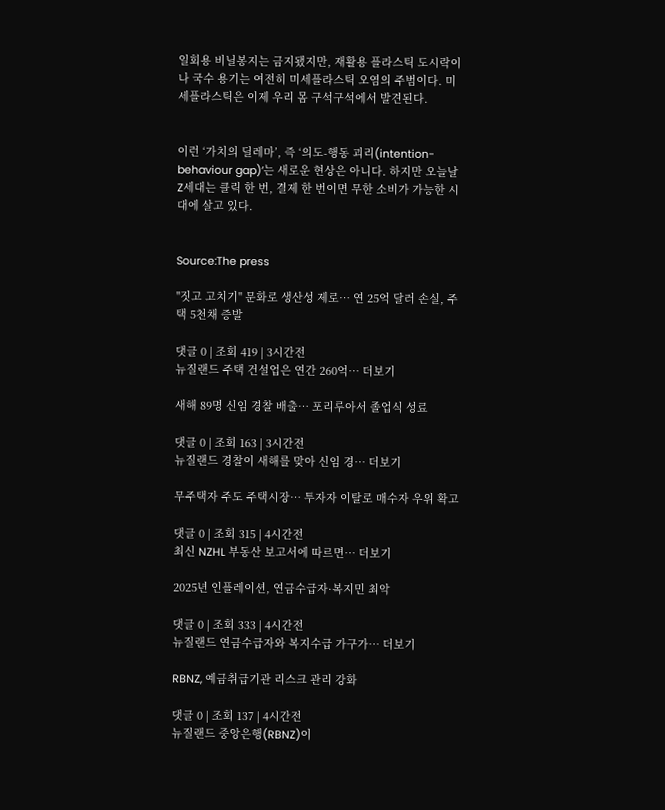일회용 비닐봉지는 금지됐지만, 재활용 플라스틱 도시락이나 국수 용기는 여전히 미세플라스틱 오염의 주범이다. 미세플라스틱은 이제 우리 몸 구석구석에서 발견된다.


이런 ‘가치의 딜레마’, 즉 ‘의도-행동 괴리(intention-behaviour gap)’는 새로운 현상은 아니다. 하지만 오늘날 Z세대는 클릭 한 번, 결제 한 번이면 무한 소비가 가능한 시대에 살고 있다.


Source:The press

"짓고 고치기" 문화로 생산성 제로… 연 25억 달러 손실, 주택 5천채 증발

댓글 0 | 조회 419 | 3시간전
뉴질랜드 주택 건설업은 연간 260억… 더보기

새해 89명 신임 경찰 배출… 포리루아서 졸업식 성료

댓글 0 | 조회 163 | 3시간전
뉴질랜드 경찰이 새해를 맞아 신임 경… 더보기

무주택자 주도 주택시장… 투자자 이탈로 매수자 우위 확고

댓글 0 | 조회 315 | 4시간전
최신 NZHL 부동산 보고서에 따르면… 더보기

2025년 인플레이션, 연금수급자·복지민 최악

댓글 0 | 조회 333 | 4시간전
뉴질랜드 연금수급자와 복지수급 가구가… 더보기

RBNZ, 예금취급기관 리스크 관리 강화

댓글 0 | 조회 137 | 4시간전
뉴질랜드 중앙은행(RBNZ)이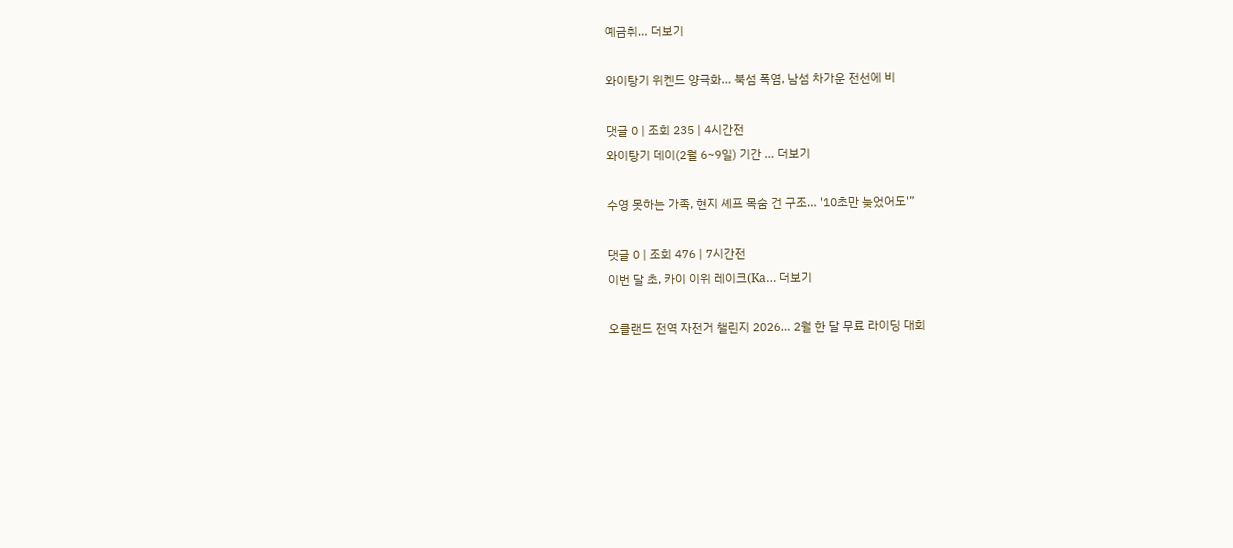예금취… 더보기

와이탕기 위켄드 양극화… 북섬 폭염, 남섬 차가운 전선에 비

댓글 0 | 조회 235 | 4시간전
와이탕기 데이(2월 6~9일) 기간 … 더보기

수영 못하는 가족, 현지 셰프 목숨 건 구조… '10초만 늦었어도'”

댓글 0 | 조회 476 | 7시간전
이번 달 초, 카이 이위 레이크(Ka… 더보기

오클랜드 전역 자전거 챌린지 2026… 2월 한 달 무료 라이딩 대회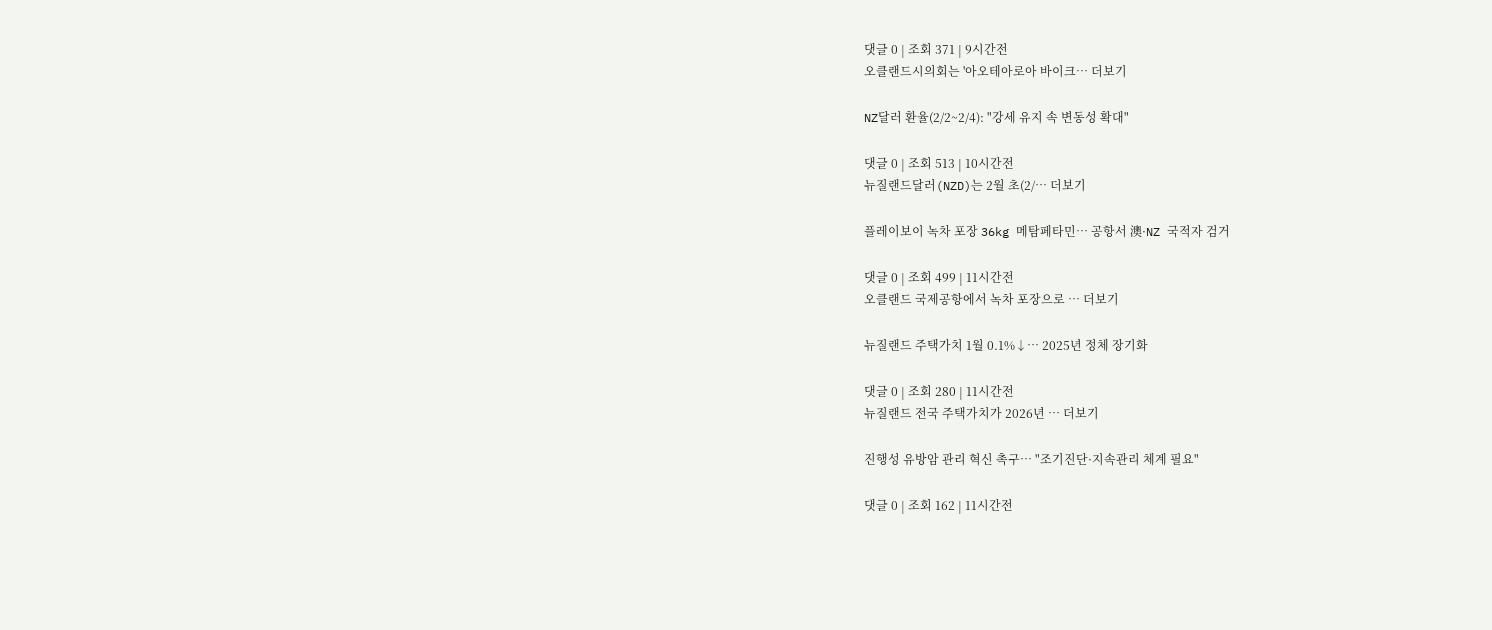댓글 0 | 조회 371 | 9시간전
오클랜드시의회는 '아오테아로아 바이크… 더보기

NZ달러 환율(2/2~2/4): "강세 유지 속 변동성 확대"

댓글 0 | 조회 513 | 10시간전
뉴질랜드달러(NZD)는 2월 초(2/… 더보기

플레이보이 녹차 포장 36kg 메탐페타민… 공항서 澳·NZ 국적자 검거

댓글 0 | 조회 499 | 11시간전
오클랜드 국제공항에서 녹차 포장으로 … 더보기

뉴질랜드 주택가치 1월 0.1%↓… 2025년 정체 장기화

댓글 0 | 조회 280 | 11시간전
뉴질랜드 전국 주택가치가 2026년 … 더보기

진행성 유방암 관리 혁신 촉구… "조기진단·지속관리 체계 필요"

댓글 0 | 조회 162 | 11시간전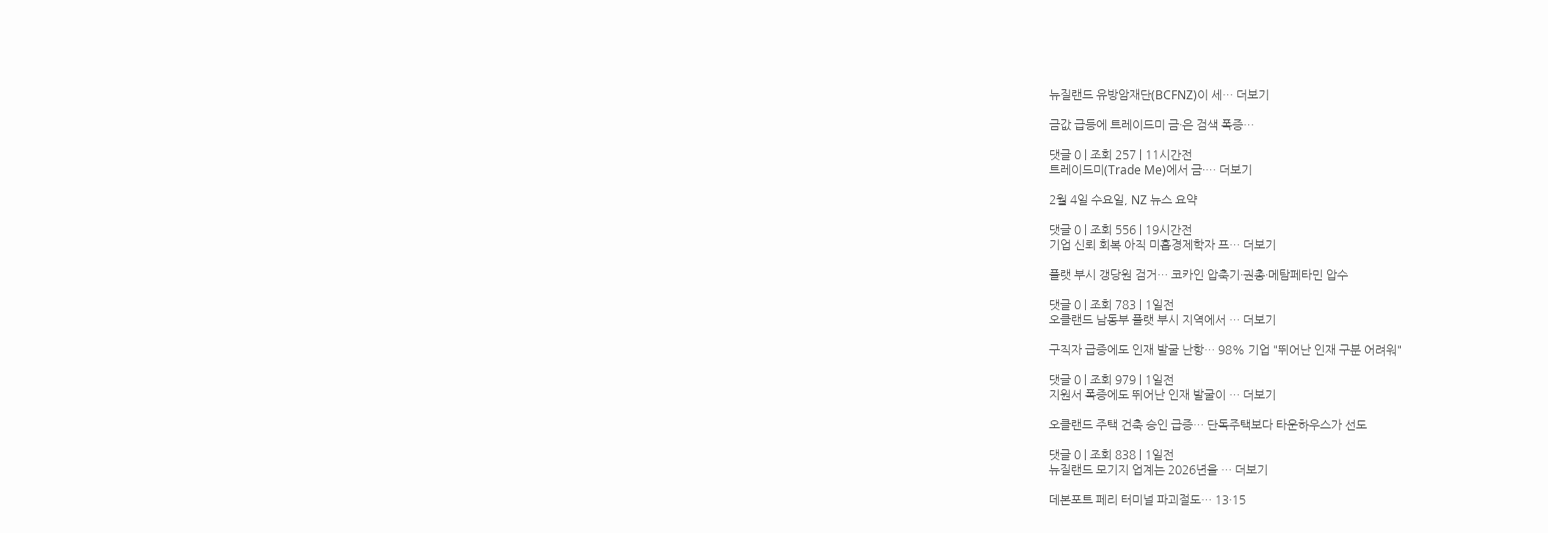뉴질랜드 유방암재단(BCFNZ)이 세… 더보기

금값 급등에 트레이드미 금·은 검색 폭증…

댓글 0 | 조회 257 | 11시간전
트레이드미(Trade Me)에서 금·… 더보기

2월 4일 수요일, NZ 뉴스 요약

댓글 0 | 조회 556 | 19시간전
기업 신뢰 회복 아직 미흡경제학자 프… 더보기

플랫 부시 갱당원 검거… 코카인 압축기·권총·메탐페타민 압수

댓글 0 | 조회 783 | 1일전
오클랜드 남동부 플랫 부시 지역에서 … 더보기

구직자 급증에도 인재 발굴 난항… 98% 기업 "뛰어난 인재 구분 어려워"

댓글 0 | 조회 979 | 1일전
지원서 폭증에도 뛰어난 인재 발굴이 … 더보기

오클랜드 주택 건축 승인 급증… 단독주택보다 타운하우스가 선도

댓글 0 | 조회 838 | 1일전
뉴질랜드 모기지 업계는 2026년을 … 더보기

데본포트 페리 터미널 파괴절도… 13·15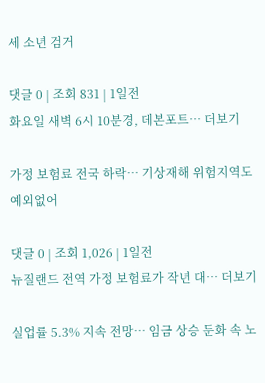세 소년 검거

댓글 0 | 조회 831 | 1일전
화요일 새벽 6시 10분경, 데본포트… 더보기

가정 보험료 전국 하락… 기상재해 위험지역도 예외없어

댓글 0 | 조회 1,026 | 1일전
뉴질랜드 전역 가정 보험료가 작년 대… 더보기

실업률 5.3% 지속 전망… 임금 상승 둔화 속 노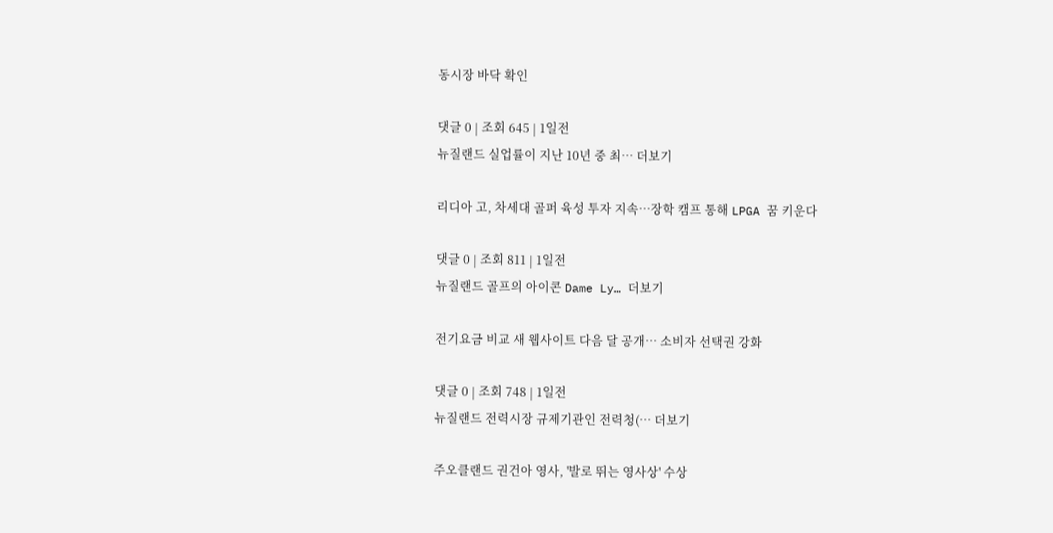동시장 바닥 확인

댓글 0 | 조회 645 | 1일전
뉴질랜드 실업률이 지난 10년 중 최… 더보기

리디아 고, 차세대 골퍼 육성 투자 지속…장학 캠프 통해 LPGA 꿈 키운다

댓글 0 | 조회 811 | 1일전
뉴질랜드 골프의 아이콘 Dame Ly… 더보기

전기요금 비교 새 웹사이트 다음 달 공개… 소비자 선택권 강화

댓글 0 | 조회 748 | 1일전
뉴질랜드 전력시장 규제기관인 전력청(… 더보기

주오클랜드 권건아 영사, '발로 뛰는 영사상' 수상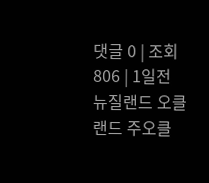댓글 0 | 조회 806 | 1일전
뉴질랜드 오클랜드 주오클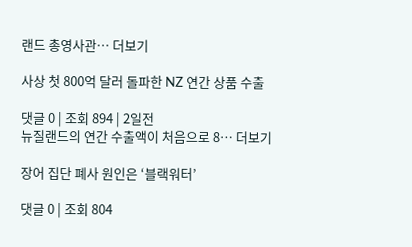랜드 총영사관… 더보기

사상 첫 800억 달러 돌파한 NZ 연간 상품 수출

댓글 0 | 조회 894 | 2일전
뉴질랜드의 연간 수출액이 처음으로 8… 더보기

장어 집단 폐사 원인은 ‘블랙워터’

댓글 0 | 조회 804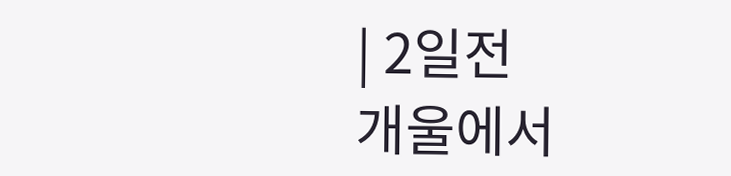| 2일전
개울에서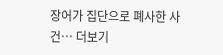장어가 집단으로 폐사한 사건… 더보기